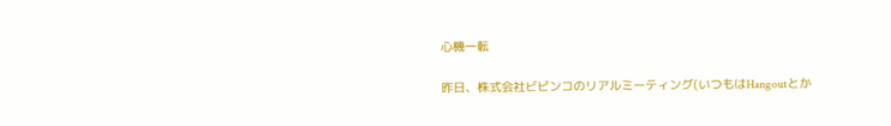心機一転

昨日、株式会社ビビンコのリアルミーティング(いつもはHangoutとか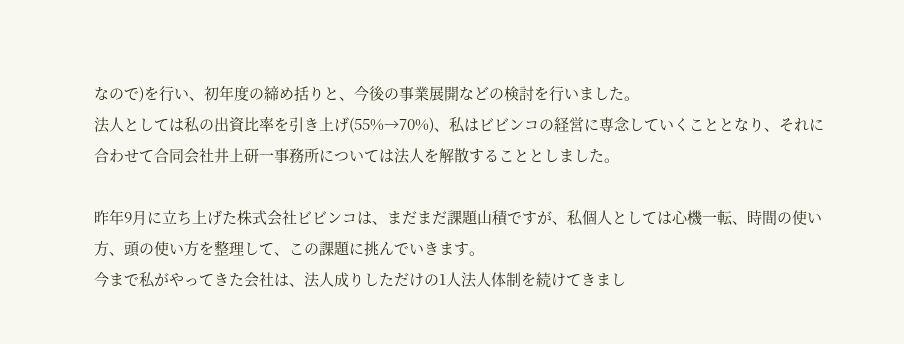なので)を行い、初年度の締め括りと、今後の事業展開などの検討を行いました。
法人としては私の出資比率を引き上げ(55%→70%)、私はビビンコの経営に専念していくこととなり、それに合わせて合同会社井上研一事務所については法人を解散することとしました。

昨年9月に立ち上げた株式会社ビビンコは、まだまだ課題山積ですが、私個人としては心機一転、時間の使い方、頭の使い方を整理して、この課題に挑んでいきます。
今まで私がやってきた会社は、法人成りしただけの1人法人体制を続けてきまし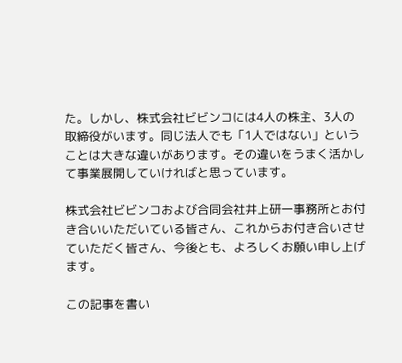た。しかし、株式会社ビビンコには4人の株主、3人の取締役がいます。同じ法人でも「1人ではない」ということは大きな違いがあります。その違いをうまく活かして事業展開していければと思っています。

株式会社ビビンコおよび合同会社井上研一事務所とお付き合いいただいている皆さん、これからお付き合いさせていただく皆さん、今後とも、よろしくお願い申し上げます。

この記事を書い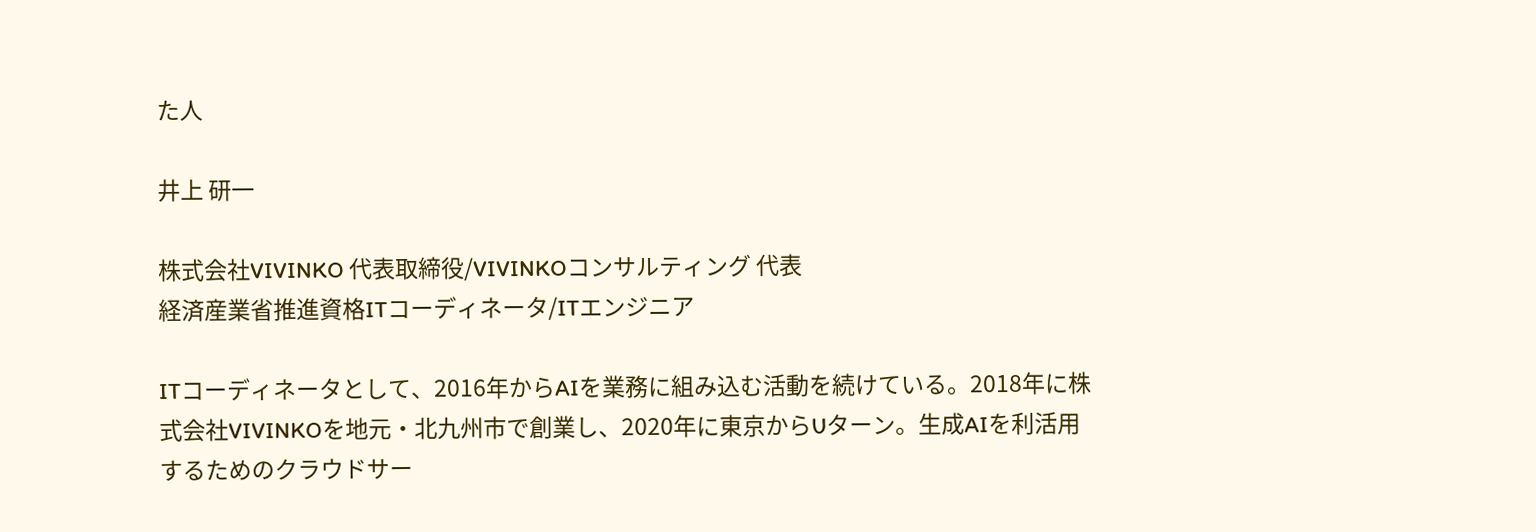た人

井上 研一

株式会社VIVINKO 代表取締役/VIVINKOコンサルティング 代表
経済産業省推進資格ITコーディネータ/ITエンジニア

ITコーディネータとして、2016年からAIを業務に組み込む活動を続けている。2018年に株式会社VIVINKOを地元・北九州市で創業し、2020年に東京からUターン。生成AIを利活用するためのクラウドサー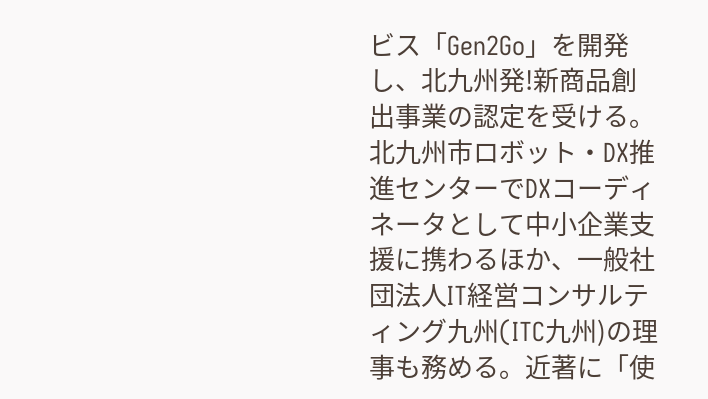ビス「Gen2Go」を開発し、北九州発!新商品創出事業の認定を受ける。北九州市ロボット・DX推進センターでDXコーディネータとして中小企業支援に携わるほか、一般社団法人IT経営コンサルティング九州(ITC九州)の理事も務める。近著に「使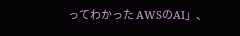ってわかった AWSのAI」、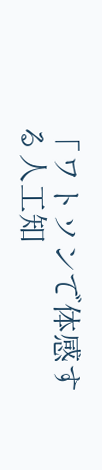「ワトソンで体感する人工知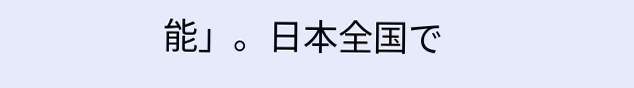能」。日本全国で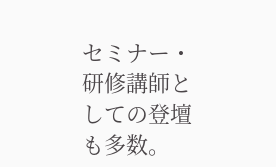セミナー・研修講師としての登壇も多数。